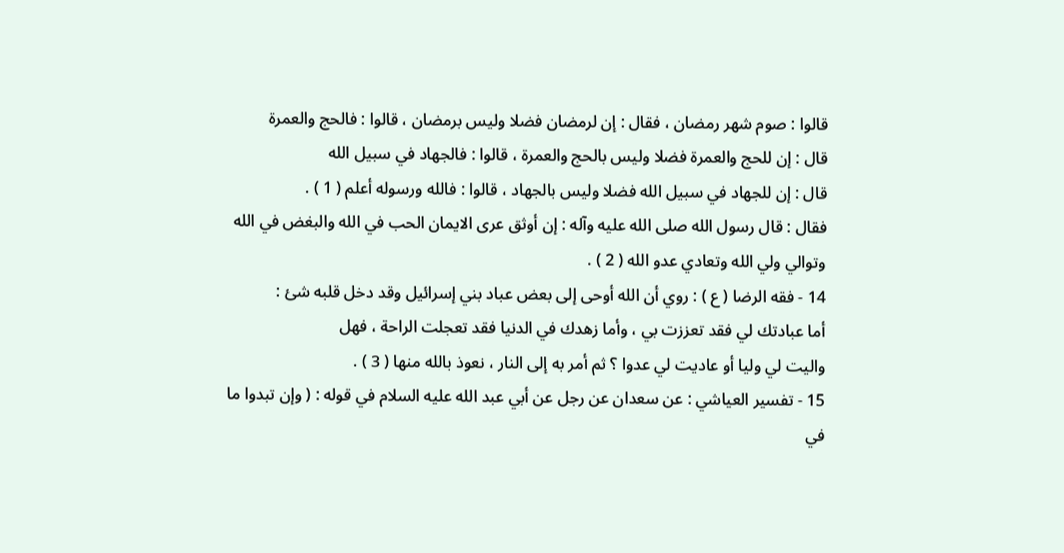قالوا : صوم شهر رمضان ، فقال : إن لرمضان فضلا وليس برمضان ، قالوا : فالحج والعمرة
قال : إن للحج والعمرة فضلا وليس بالحج والعمرة ، قالوا : فالجهاد في سبيل الله
قال : إن للجهاد في سبيل الله فضلا وليس بالجهاد ، قالوا : فالله ورسوله أعلم ( 1 ) .
فقال : قال رسول الله صلى الله عليه وآله : إن أوثق عرى الايمان الحب في الله والبغض في الله
وتوالي ولي الله وتعادي عدو الله ( 2 ) .
14 - فقه الرضا ( ع ) : روي أن الله أوحى إلى بعض عباد بني إسرائيل وقد دخل قلبه شئ :
أما عبادتك لي فقد تعززت بي ، وأما زهدك في الدنيا فقد تعجلت الراحة ، فهل
واليت لي وليا أو عاديت لي عدوا ؟ ثم أمر به إلى النار ، نعوذ بالله منها ( 3 ) .
15 - تفسير العياشي : عن سعدان عن رجل عن أبي عبد الله عليه السلام في قوله : ( وإن تبدوا ما
في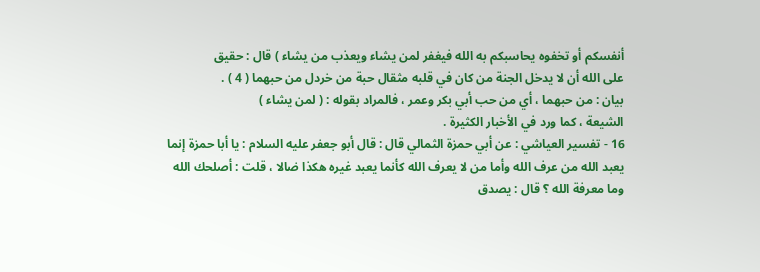أنفسكم أو تخفوه يحاسبكم به الله فيغفر لمن يشاء ويعذب من يشاء ) قال : حقيق
على الله أن لا يدخل الجنة من كان في قلبه مثقال حبة من خردل من حبهما ( 4 ) .
بيان : من حبهما ، أي من حب أبي بكر وعمر ، فالمراد بقوله : ( لمن يشاء )
الشيعة ، كما ورد في الأخبار الكثيرة .
16 - تفسير العياشي : عن أبي حمزة الثمالي قال : قال أبو جعفر عليه السلام : يا أبا حمزة إنما
يعبد الله من عرف الله وأما من لا يعرف الله كأنما يعبد غيره هكذا ضالا ، قلت : أصلحك الله
وما معرفة الله ؟ قال : يصدق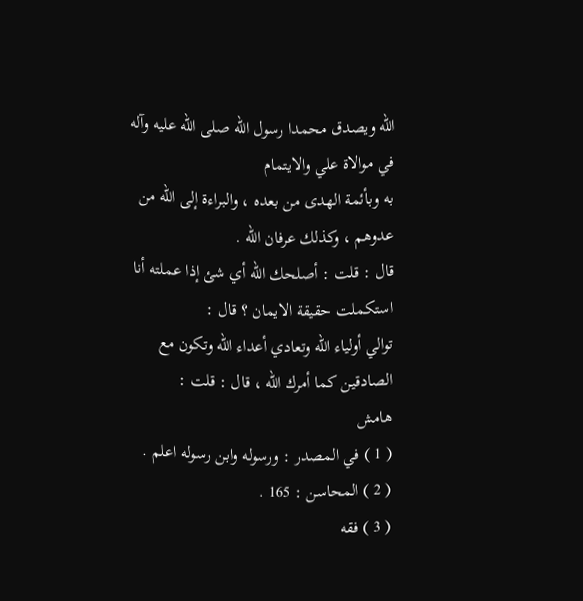الله ويصدق محمدا رسول الله صلى الله عليه وآله في موالاة علي والايتمام
به وبأئمة الهدى من بعده ، والبراءة إلى الله من عدوهم ، وكذلك عرفان الله .
قال : قلت : أصلحك الله أي شئ إذا عملته أنا استكملت حقيقة الايمان ؟ قال :
توالي أولياء الله وتعادي أعداء الله وتكون مع الصادقين كما أمرك الله ، قال : قلت :
هامش
( 1 ) في المصدر : ورسوله وابن رسوله اعلم .
( 2 ) المحاسن : 165 .
( 3 ) فقه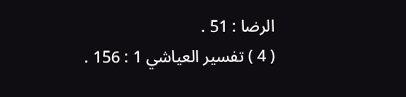الرضا : 51 .
( 4 ) تفسير العياشي 1 : 156 .